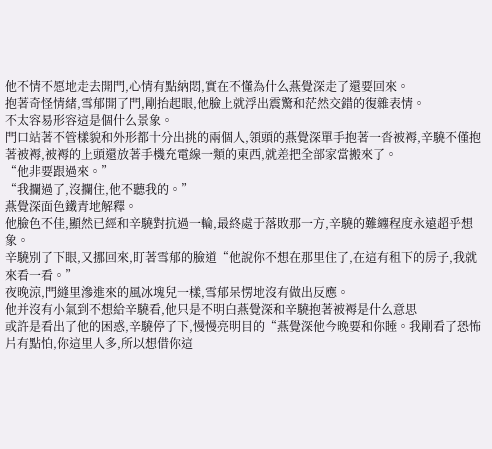他不情不愿地走去開門,心情有點納悶,實在不懂為什么燕覺深走了還要回來。
抱著奇怪情緒,雪郁開了門,剛抬起眼,他臉上就浮出震驚和茫然交錯的復雜表情。
不太容易形容這是個什么景象。
門口站著不管樣貌和外形都十分出挑的兩個人,領頭的燕覺深單手抱著一沓被褥,辛驍不僅抱著被褥,被褥的上頭還放著手機充電線一類的東西,就差把全部家當搬來了。
“他非要跟過來。”
“我攔過了,沒攔住,他不聽我的。”
燕覺深面色鐵青地解釋。
他臉色不佳,顯然已經和辛驍對抗過一輪,最終處于落敗那一方,辛驍的難纏程度永遠超乎想象。
辛驍別了下眼,又挪回來,盯著雪郁的臉道“他說你不想在那里住了,在這有租下的房子,我就來看一看。”
夜晚涼,門縫里滲進來的風冰塊兒一樣,雪郁呆愣地沒有做出反應。
他并沒有小氣到不想給辛驍看,他只是不明白燕覺深和辛驍抱著被褥是什么意思
或許是看出了他的困惑,辛驍停了下,慢慢亮明目的“燕覺深他今晚要和你睡。我剛看了恐怖片有點怕,你這里人多,所以想借你這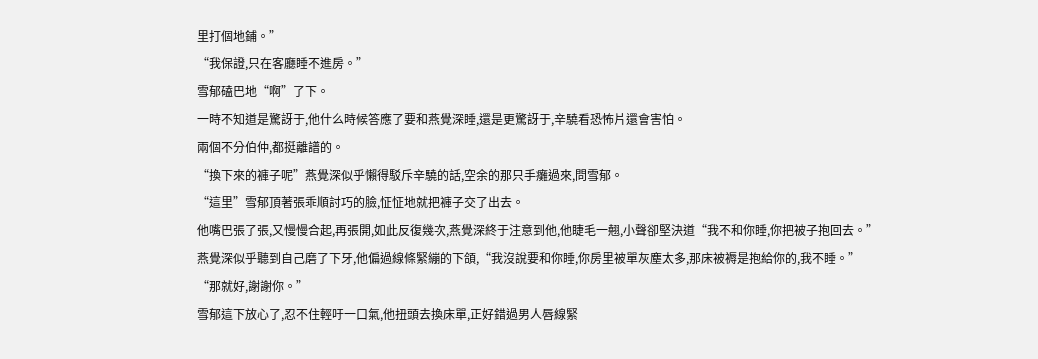里打個地鋪。”
“我保證,只在客廳睡不進房。”
雪郁磕巴地“啊”了下。
一時不知道是驚訝于,他什么時候答應了要和燕覺深睡,還是更驚訝于,辛驍看恐怖片還會害怕。
兩個不分伯仲,都挺離譜的。
“換下來的褲子呢”燕覺深似乎懶得駁斥辛驍的話,空余的那只手癱過來,問雪郁。
“這里”雪郁頂著張乖順討巧的臉,怔怔地就把褲子交了出去。
他嘴巴張了張,又慢慢合起,再張開,如此反復幾次,燕覺深終于注意到他,他睫毛一翹,小聲卻堅決道“我不和你睡,你把被子抱回去。”
燕覺深似乎聽到自己磨了下牙,他偏過線條緊繃的下頜,“我沒說要和你睡,你房里被單灰塵太多,那床被褥是抱給你的,我不睡。”
“那就好,謝謝你。”
雪郁這下放心了,忍不住輕吁一口氣,他扭頭去換床單,正好錯過男人唇線緊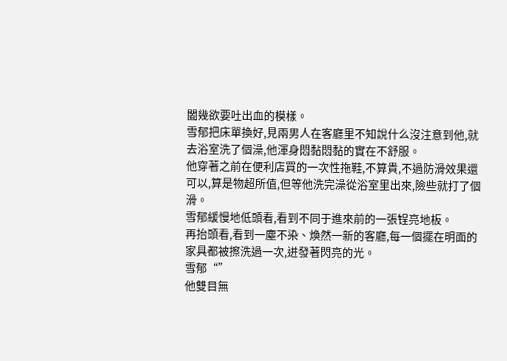闔幾欲要吐出血的模樣。
雪郁把床單換好,見兩男人在客廳里不知說什么沒注意到他,就去浴室洗了個澡,他渾身悶黏悶黏的實在不舒服。
他穿著之前在便利店買的一次性拖鞋,不算貴,不過防滑效果還可以,算是物超所值,但等他洗完澡從浴室里出來,險些就打了個滑。
雪郁緩慢地低頭看,看到不同于進來前的一張锃亮地板。
再抬頭看,看到一塵不染、煥然一新的客廳,每一個擺在明面的家具都被擦洗過一次,迸發著閃亮的光。
雪郁“”
他雙目無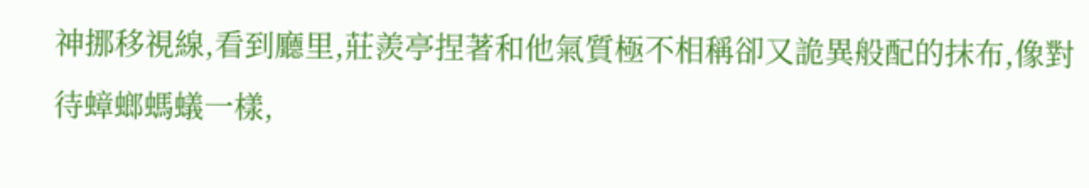神挪移視線,看到廳里,莊羨亭捏著和他氣質極不相稱卻又詭異般配的抹布,像對待蟑螂螞蟻一樣,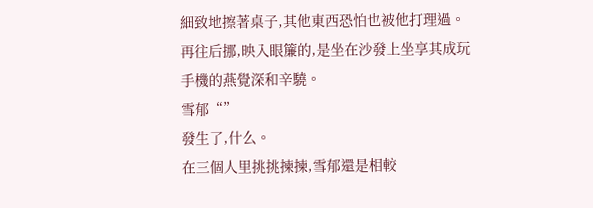細致地擦著桌子,其他東西恐怕也被他打理過。
再往后挪,映入眼簾的,是坐在沙發上坐享其成玩手機的燕覺深和辛驍。
雪郁“”
發生了,什么。
在三個人里挑挑揀揀,雪郁還是相較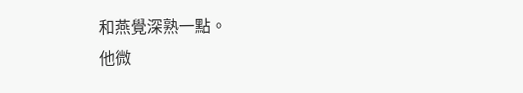和燕覺深熟一點。
他微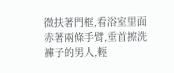微扶著門框,看浴室里面赤著兩條手臂,垂首擦洗褲子的男人,輕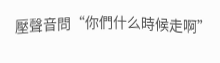壓聲音問“你們什么時候走啊”